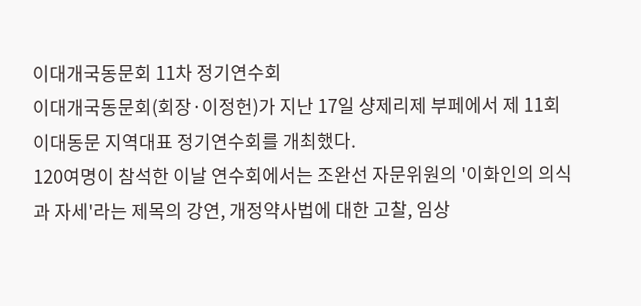이대개국동문회 11차 정기연수회
이대개국동문회(회장·이정헌)가 지난 17일 샹제리제 부페에서 제 11회 이대동문 지역대표 정기연수회를 개최했다.
120여명이 참석한 이날 연수회에서는 조완선 자문위원의 '이화인의 의식과 자세'라는 제목의 강연, 개정약사법에 대한 고찰, 임상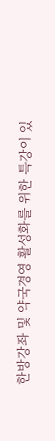한방강좌 및 약국경영 활성화를 위한 특강이 있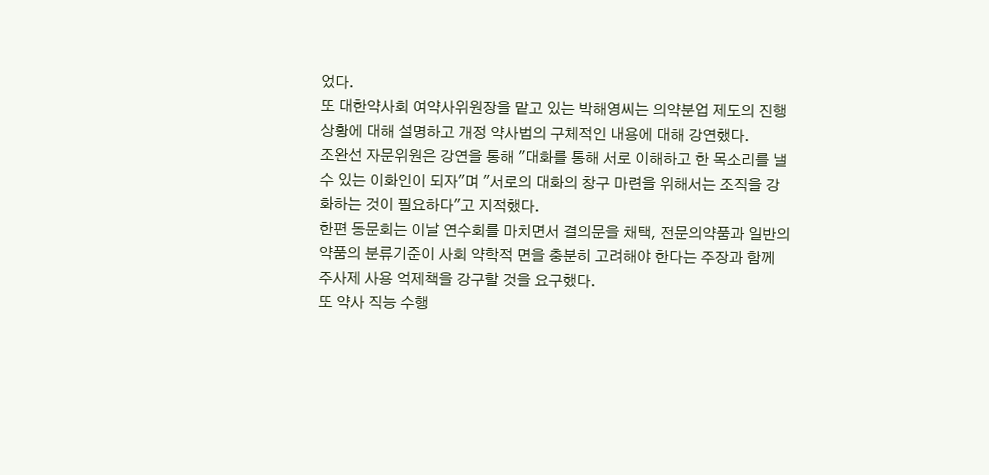었다.
또 대한약사회 여약사위원장을 맡고 있는 박해영씨는 의약분업 제도의 진행상황에 대해 설명하고 개정 약사법의 구체적인 내용에 대해 강연했다.
조완선 자문위원은 강연을 통해 "대화를 통해 서로 이해하고 한 목소리를 낼 수 있는 이화인이 되자"며 "서로의 대화의 창구 마련을 위해서는 조직을 강화하는 것이 필요하다"고 지적했다.
한편 동문회는 이날 연수회를 마치면서 결의문을 채택, 전문의약품과 일반의약품의 분류기준이 사회 약학적 면을 충분히 고려해야 한다는 주장과 함께 주사제 사용 억제책을 강구할 것을 요구했다.
또 약사 직능 수행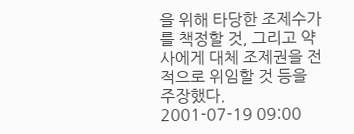을 위해 타당한 조제수가를 책정할 것, 그리고 약사에게 대체 조제권을 전적으로 위임할 것 등을 주장했다.
2001-07-19 09:00